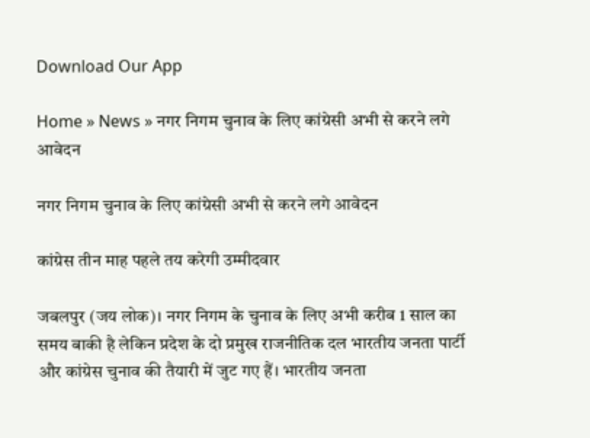Download Our App

Home » News » नगर निगम चुनाव के लिए कांग्रेसी अभी से करने लगे आवेदन

नगर निगम चुनाव के लिए कांग्रेसी अभी से करने लगे आवेदन

कांग्रेस तीन माह पहले तय करेगी उम्मीदवार

जबलपुर (जय लोक)। नगर निगम के चुनाव के लिए अभी करीब 1 साल का समय बाकी है लेकिन प्रदेश के दो प्रमुख राजनीतिक दल भारतीय जनता पार्टी और कांग्रेस चुनाव की तैयारी में जुट गए हैं। भारतीय जनता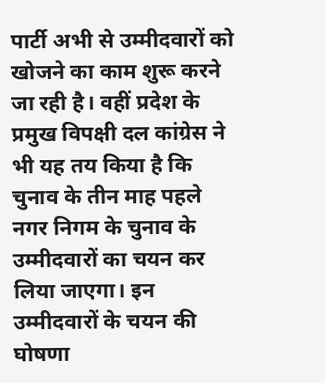पार्टी अभी से उम्मीदवारों को खोजने का काम शुरू करने जा रही है। वहीं प्रदेश के प्रमुख विपक्षी दल कांग्रेस ने भी यह तय किया है कि चुनाव के तीन माह पहले नगर निगम के चुनाव के उम्मीदवारों का चयन कर लिया जाएगा। इन उम्मीदवारों के चयन की घोषणा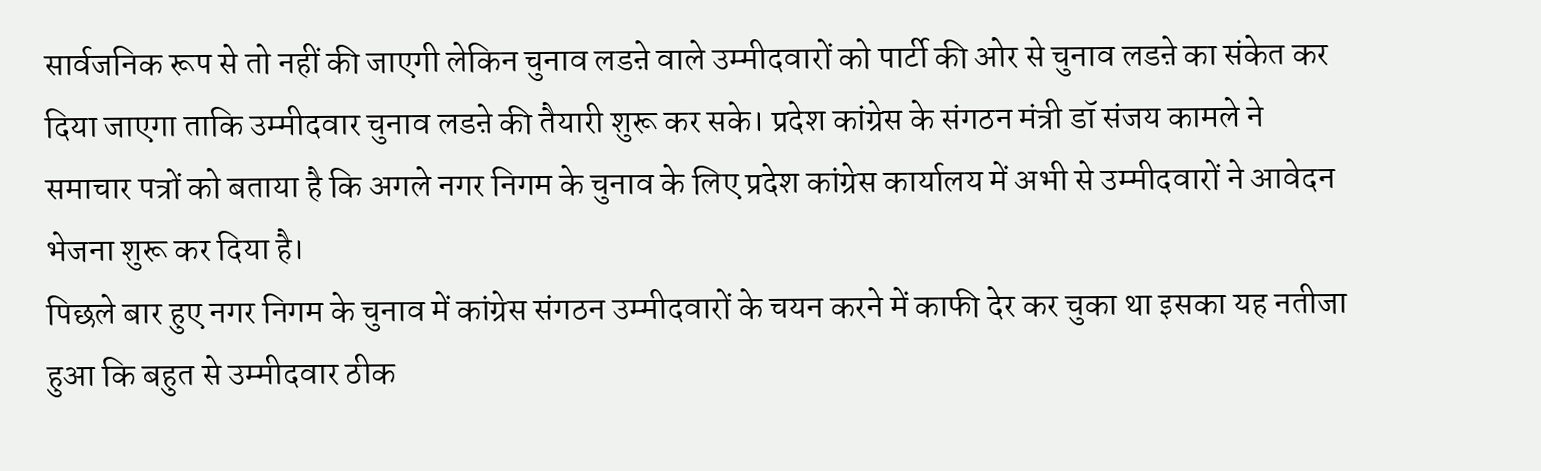सार्वजनिक रूप से तो नहीं की जाएगी लेकिन चुनाव लडऩे वाले उम्मीदवारों को पार्टी की ओर से चुनाव लडऩे का संकेत कर दिया जाएगा ताकि उम्मीदवार चुनाव लडऩे की तैयारी शुरू कर सके। प्रदेश कांग्रेस के संगठन मंत्री डॉ संजय कामले ने समाचार पत्रों को बताया है कि अगले नगर निगम के चुनाव के लिए प्रदेश कांग्रेस कार्यालय में अभी से उम्मीदवारों ने आवेदन भेजना शुरू कर दिया है।
पिछले बार हुए नगर निगम के चुनाव में कांग्रेस संगठन उम्मीदवारों के चयन करने में काफी देर कर चुका था इसका यह नतीजा हुआ कि बहुत से उम्मीदवार ठीक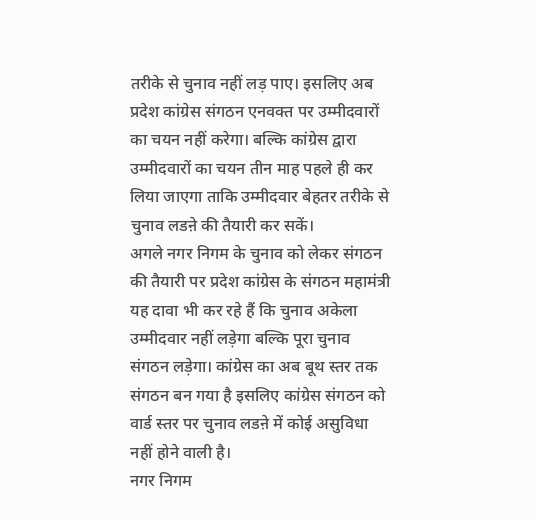तरीके से चुनाव नहीं लड़ पाए। इसलिए अब प्रदेश कांग्रेस संगठन एनवक्त पर उम्मीदवारों का चयन नहीं करेगा। बल्कि कांग्रेस द्वारा उम्मीदवारों का चयन तीन माह पहले ही कर लिया जाएगा ताकि उम्मीदवार बेहतर तरीके से चुनाव लडऩे की तैयारी कर सकें।
अगले नगर निगम के चुनाव को लेकर संगठन की तैयारी पर प्रदेश कांग्रेस के संगठन महामंत्री यह दावा भी कर रहे हैं कि चुनाव अकेला उम्मीदवार नहीं लड़ेगा बल्कि पूरा चुनाव संगठन लड़ेगा। कांग्रेस का अब बूथ स्तर तक संगठन बन गया है इसलिए कांग्रेस संगठन को वार्ड स्तर पर चुनाव लडऩे में कोई असुविधा नहीं होने वाली है।
नगर निगम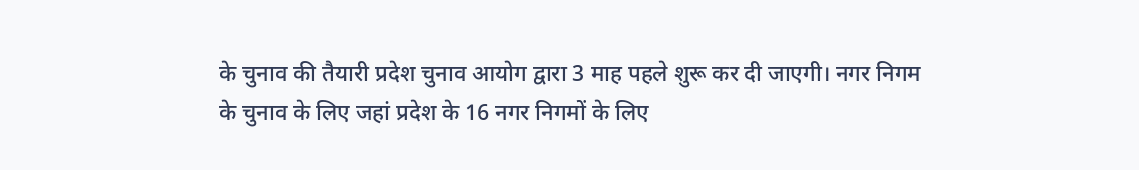के चुनाव की तैयारी प्रदेश चुनाव आयोग द्वारा 3 माह पहले शुरू कर दी जाएगी। नगर निगम के चुनाव के लिए जहां प्रदेश के 16 नगर निगमों के लिए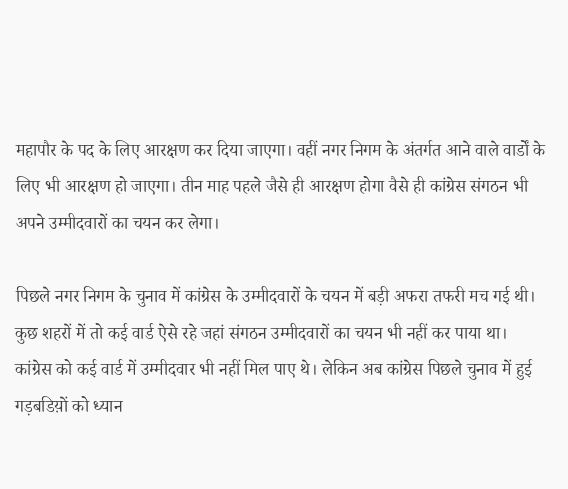महापौर के पद के लिए आरक्षण कर दिया जाएगा। वहीं नगर निगम के अंतर्गत आने वाले वार्डों के लिए भी आरक्षण हो जाएगा। तीन माह पहले जैसे ही आरक्षण होगा वैसे ही कांग्रेस संगठन भी अपने उम्मीदवारों का चयन कर लेगा।

पिछले नगर निगम के चुनाव में कांग्रेस के उम्मीदवारों के चयन में बड़ी अफरा तफरी मच गई थी। कुछ शहरों में तो कई वार्ड ऐसे रहे जहां संगठन उम्मीदवारों का चयन भी नहीं कर पाया था। कांग्रेस को कई वार्ड में उम्मीदवार भी नहीं मिल पाए थे। लेकिन अब कांग्रेस पिछले चुनाव में हुई गड़बडिय़ों को ध्यान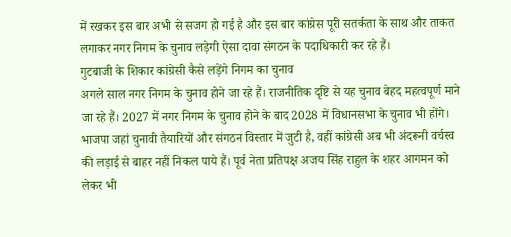में रखकर इस बार अभी से सजग हो गई है और इस बार कांग्रेस पूरी सतर्कता के साथ और ताकत लगाकर नगर निगम के चुनाव लड़ेगी ऐसा दावा संगठन के पदाधिकारी कर रहे हैं।
गुटबाजी के शिकार कांग्रेसी कैसे लड़ेंगे निगम का चुनाव
अगले साल नगर निगम के चुनाव होने जा रहे हैं। राजनीतिक दृष्टि से यह चुनाव बेहद महत्वपूर्ण माने जा रहे हैं। 2027 में नगर निगम के चुनाव होने के बाद 2028 में विधानसभा के चुनाव भी होंगे। भाजपा जहां चुनावी तैयारियों और संगठन विस्तार में जुटी है, वहीं कांग्रेसी अब भी अंदरूनी वर्चस्व की लड़ाई से बाहर नहीं निकल पाये हैं। पूर्व नेता प्रतिपक्ष अजय सिंह राहुल के शहर आगमन को लेकर भी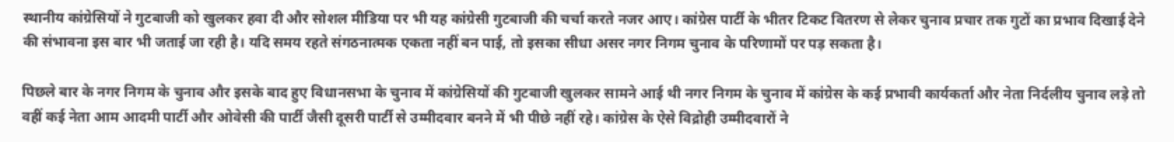स्थानीय कांग्रेसियों ने गुटबाजी को खुलकर हवा दी और सोशल मीडिया पर भी यह कांग्रेसी गुटबाजी की चर्चा करते नजर आए। कांग्रेस पार्टी के भीतर टिकट वितरण से लेकर चुनाव प्रचार तक गुटों का प्रभाव दिखाई देने की संभावना इस बार भी जताई जा रही है। यदि समय रहते संगठनात्मक एकता नहीं बन पाई, तो इसका सीधा असर नगर निगम चुनाव के परिणामों पर पड़ सकता है।

पिछले बार के नगर निगम के चुनाव और इसके बाद हुए विधानसभा के चुनाव में कांग्रेसियों की गुटबाजी खुलकर सामने आई थी नगर निगम के चुनाव में कांग्रेस के कई प्रभावी कार्यकर्ता और नेता निर्दलीय चुनाव लड़े तो वहीं कई नेता आम आदमी पार्टी और ओवेसी की पार्टी जैसी दूसरी पार्टी से उम्मीदवार बनने में भी पीछे नहीं रहे। कांग्रेस के ऐसे विद्रोही उम्मीदवारों ने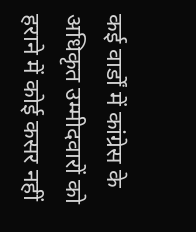कई वार्डों में कांग्रेस के अधिकृत उम्मीदवारों को हराने में कोई कसर नहीं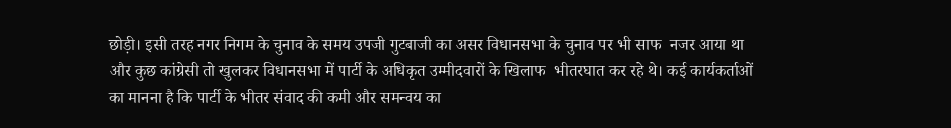छोड़ी। इसी तरह नगर निगम के चुनाव के समय उपजी गुटबाजी का असर विधानसभा के चुनाव पर भी साफ  नजर आया था और कुछ कांग्रेसी तो खुलकर विधानसभा में पार्टी के अधिकृत उम्मीदवारों के खिलाफ  भीतरघात कर रहे थे। कई कार्यकर्ताओं का मानना है कि पार्टी के भीतर संवाद की कमी और समन्वय का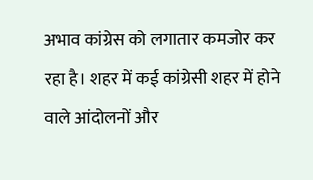अभाव कांग्रेस को लगातार कमजोर कर रहा है। शहर में कई कांग्रेसी शहर में होने वाले आंदोलनों और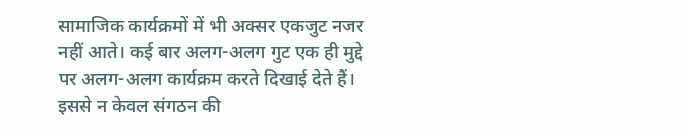सामाजिक कार्यक्रमों में भी अक्सर एकजुट नजर नहीं आते। कई बार अलग-अलग गुट एक ही मुद्दे पर अलग-अलग कार्यक्रम करते दिखाई देते हैं। इससे न केवल संगठन की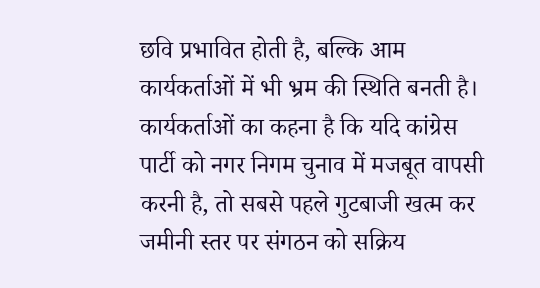छवि प्रभावित होती है, बल्कि आम कार्यकर्ताओं में भी भ्रम की स्थिति बनती है। कार्यकर्ताओं का कहना है कि यदि कांग्रेस पार्टी को नगर निगम चुनाव में मजबूत वापसी करनी है, तो सबसे पहले गुटबाजी खत्म कर जमीनी स्तर पर संगठन को सक्रिय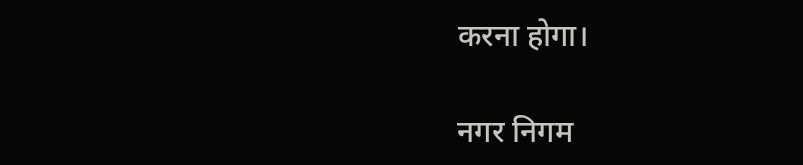करना होगा।

नगर निगम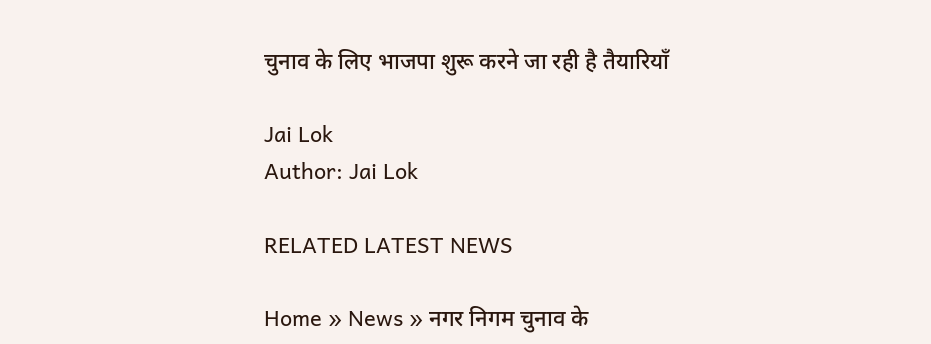चुनाव के लिए भाजपा शुरू करने जा रही है तैयारियाँ

Jai Lok
Author: Jai Lok

RELATED LATEST NEWS

Home » News » नगर निगम चुनाव के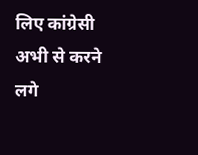लिए कांग्रेसी अभी से करने लगे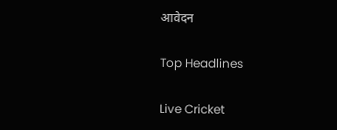आवेदन

Top Headlines

Live Cricket